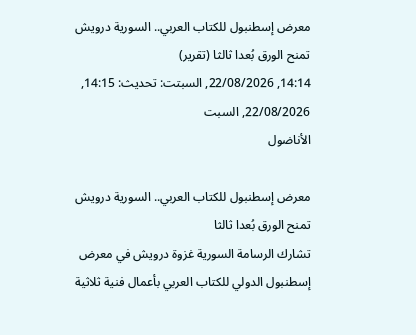معرض إسطنبول للكتاب العربي.. السورية درويش تمنح الورق بُعدا ثالثا (تقرير)
14:14, 22/08/2026, السبتت: تحديث: 14:15, 22/08/2026, السبت
الأناضول

معرض إسطنبول للكتاب العربي.. السورية درويش تمنح الورق بُعدا ثالثا
تشارك الرسامة السورية غزوة درويش في معرض إسطنبول الدولي للكتاب العربي بأعمال فنية ثلاثية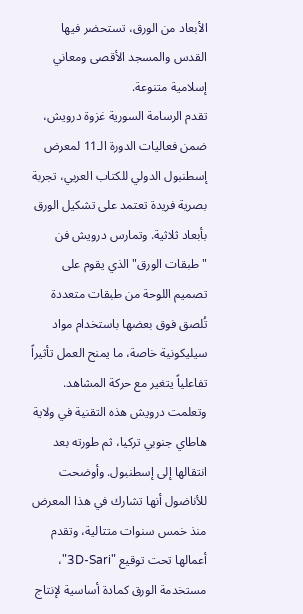الأبعاد من الورق، تستحضر فيها القدس والمسجد الأقصى ومعاني إسلامية متنوعة.
تقدم الرسامة السورية غزوة درويش، ضمن فعاليات الدورة الـ11 لمعرض إسطنبول الدولي للكتاب العربي، تجربة بصرية فريدة تعتمد على تشكيل الورق بأبعاد ثلاثية. وتمارس درويش فن "طبقات الورق" الذي يقوم على تصميم اللوحة من طبقات متعددة تُلصق فوق بعضها باستخدام مواد سيليكونية خاصة، ما يمنح العمل تأثيراً تفاعلياً يتغير مع حركة المشاهد.
وتعلمت درويش هذه التقنية في ولاية هاطاي جنوبي تركيا، ثم طورته بعد انتقالها إلى إسطنبول. وأوضحت للأناضول أنها تشارك في هذا المعرض منذ خمس سنوات متتالية، وتقدم أعمالها تحت توقيع "3D-Sari"، مستخدمة الورق كمادة أساسية لإنتاج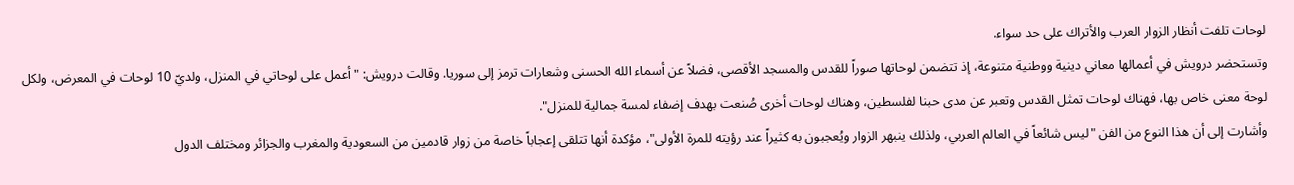لوحات تلفت أنظار الزوار العرب والأتراك على حد سواء.
وتستحضر درويش في أعمالها معاني دينية ووطنية متنوعة، إذ تتضمن لوحاتها صوراً للقدس والمسجد الأقصى، فضلاً عن أسماء الله الحسنى وشعارات ترمز إلى سوريا. وقالت درويش: "أعمل على لوحاتي في المنزل، ولديّ 10 لوحات في المعرض، ولكل لوحة معنى خاص بها، فهناك لوحات تمثل القدس وتعبر عن مدى حبنا لفلسطين، وهناك لوحات أخرى صُنعت بهدف إضفاء لمسة جمالية للمنزل".
وأشارت إلى أن هذا النوع من الفن "ليس شائعاً في العالم العربي، ولذلك ينبهر الزوار ويُعجبون به كثيراً عند رؤيته للمرة الأولى"، مؤكدة أنها تتلقى إعجاباً خاصة من زوار قادمين من السعودية والمغرب والجزائر ومختلف الدول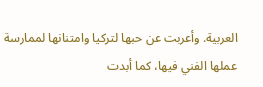العربية. وأعربت عن حبها لتركيا وامتنانها لممارسة عملها الفني فيها، كما أبدت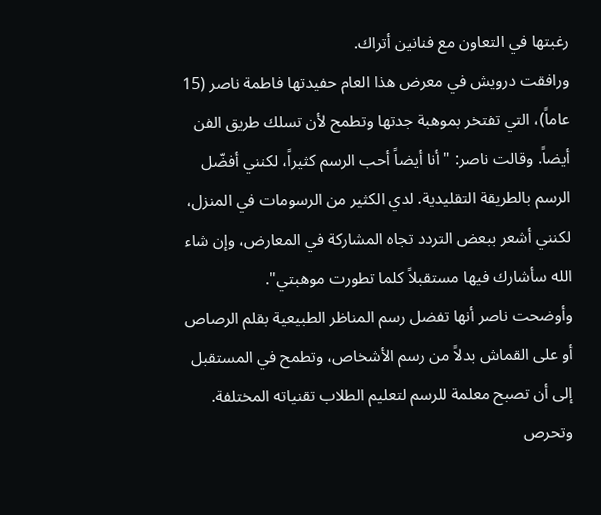رغبتها في التعاون مع فنانين أتراك.
ورافقت درويش في معرض هذا العام حفيدتها فاطمة ناصر (15 عاماً)، التي تفتخر بموهبة جدتها وتطمح لأن تسلك طريق الفن أيضاً. وقالت ناصر: "أنا أيضاً أحب الرسم كثيراً، لكنني أفضّل الرسم بالطريقة التقليدية. لدي الكثير من الرسومات في المنزل، لكنني أشعر ببعض التردد تجاه المشاركة في المعارض، وإن شاء الله سأشارك فيها مستقبلاً كلما تطورت موهبتي".
وأوضحت ناصر أنها تفضل رسم المناظر الطبيعية بقلم الرصاص أو على القماش بدلاً من رسم الأشخاص، وتطمح في المستقبل إلى أن تصبح معلمة للرسم لتعليم الطلاب تقنياته المختلفة. وتحرص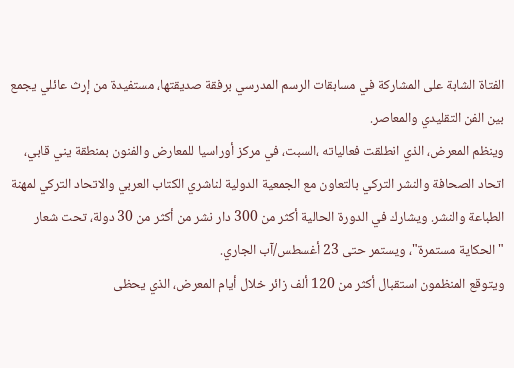الفتاة الشابة على المشاركة في مسابقات الرسم المدرسي برفقة صديقتها، مستفيدة من إرث عائلي يجمع بين الفن التقليدي والمعاصر.
وينظم المعرض، الذي انطلقت فعالياته ،السبت، في مركز أوراسيا للمعارض والفنون بمنطقة يني قابي، اتحاد الصحافة والنشر التركي بالتعاون مع الجمعية الدولية لناشري الكتاب العربي والاتحاد التركي لمهنة الطباعة والنشر. ويشارك في الدورة الحالية أكثر من 300 دار نشر من أكثر من 30 دولة، تحت شعار "الحكاية مستمرة"، ويستمر حتى 23 أغسطس/آب الجاري.
ويتوقع المنظمون استقبال أكثر من 120 ألف زائر خلال أيام المعرض، الذي يحظى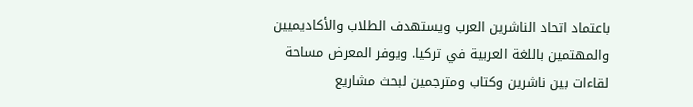باعتماد اتحاد الناشرين العرب ويستهدف الطلاب والأكاديميين والمهتمين باللغة العربية في تركيا. ويوفر المعرض مساحة لقاءات بين ناشرين وكتاب ومترجمين لبحث مشاريع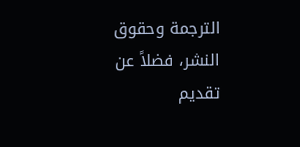الترجمة وحقوق النشر، فضلاً عن تقديم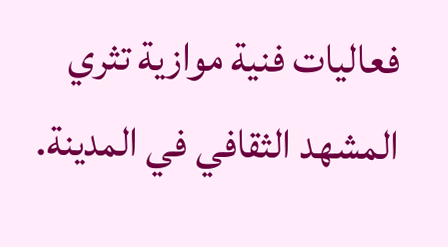فعاليات فنية موازية تثري المشهد الثقافي في المدينة.